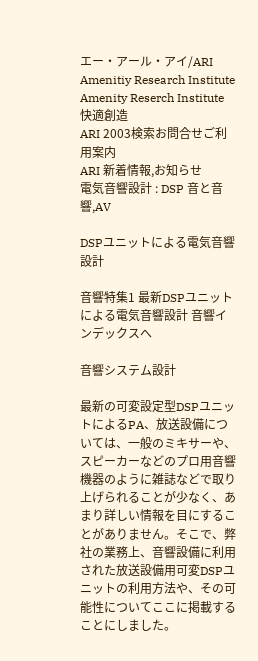エー・アール・アイ/ARI Amenitiy Research Institute
Amenity Reserch Institute
快適創造
ARI 2003検索お問合せご利用案内
ARI 新着情報,お知らせ
電気音響設計 : DSP 音と音響,AV

DSPユニットによる電気音響設計

音響特集1 最新DSPユニットによる電気音響設計 音響インデックスへ

音響システム設計

最新の可変設定型DSPユニットによるPA、放送設備については、一般のミキサーや、スピーカーなどのプロ用音響機器のように雑誌などで取り上げられることが少なく、あまり詳しい情報を目にすることがありません。そこで、弊社の業務上、音響設備に利用された放送設備用可変DSPユニットの利用方法や、その可能性についてここに掲載することにしました。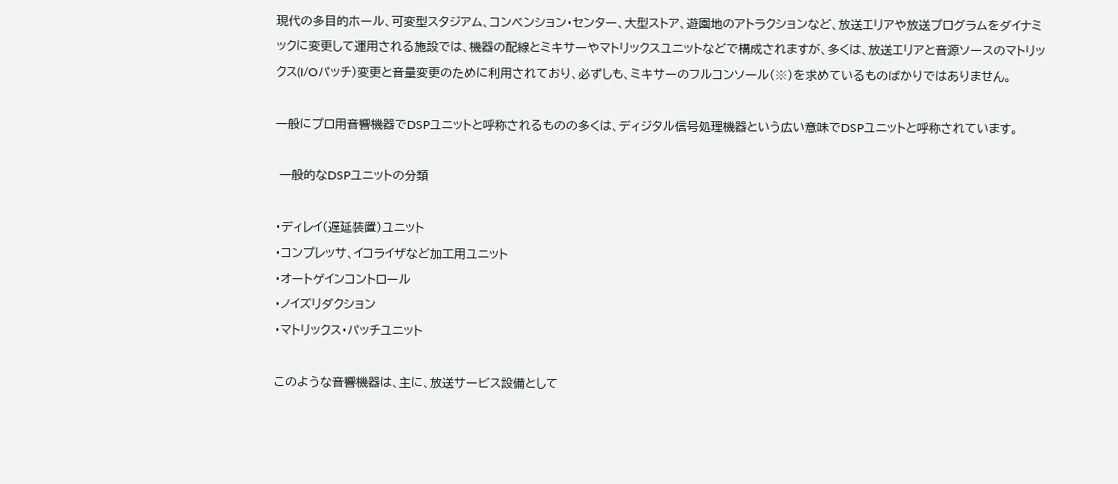現代の多目的ホール、可変型スタジアム、コンベンション・センター、大型ストア、遊園地のアトラクションなど、放送エリアや放送プログラムをダイナミックに変更して運用される施設では、機器の配線とミキサーやマトリックスユニットなどで構成されますが、多くは、放送エリアと音源ソースのマトリックス(I/Oパッチ)変更と音量変更のために利用されており、必ずしも、ミキサーのフルコンソール(※)を求めているものばかりではありません。

一般にプロ用音響機器でDSPユニットと呼称されるものの多くは、ディジタル信号処理機器という広い意味でDSPユニットと呼称されています。

 一般的なDSPユニットの分類

・ディレイ(遅延装置)ユニット
・コンプレッサ、イコライザなど加工用ユニット
・オートゲインコントロール
・ノイズリダクション
・マトリックス・パッチユニット

このような音響機器は、主に、放送サービス設備として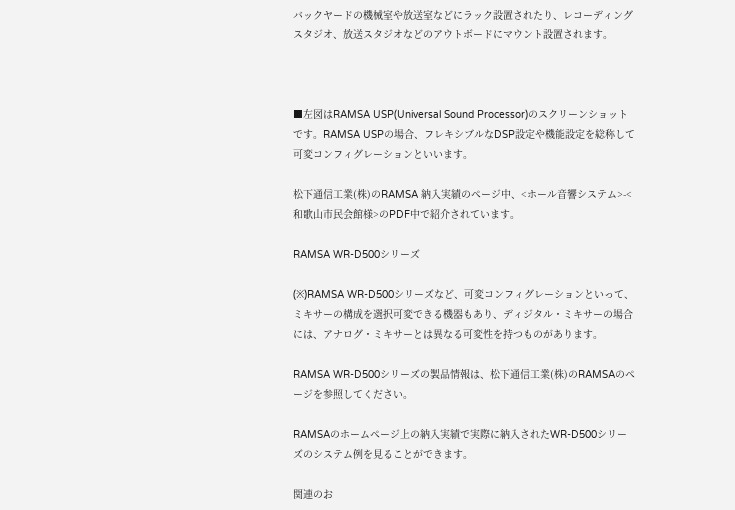バックヤードの機械室や放送室などにラック設置されたり、レコーディングスタジオ、放送スタジオなどのアウトボードにマウント設置されます。



■左図はRAMSA USP(Universal Sound Processor)のスクリーンショットです。RAMSA USPの場合、フレキシブルなDSP設定や機能設定を総称して可変コンフィグレーションといいます。

松下通信工業(株)のRAMSA 納入実績のページ中、<ホール音響システム>-<和歌山市民会館様>のPDF中で紹介されています。

RAMSA WR-D500シリーズ

(※)RAMSA WR-D500シリーズなど、可変コンフィグレーションといって、ミキサーの構成を選択可変できる機器もあり、ディジタル・ミキサーの場合には、アナログ・ミキサーとは異なる可変性を持つものがあります。

RAMSA WR-D500シリーズの製品情報は、松下通信工業(株)のRAMSAのページを参照してください。

RAMSAのホームページ上の納入実績で実際に納入されたWR-D500シリーズのシステム例を見ることができます。

関連のお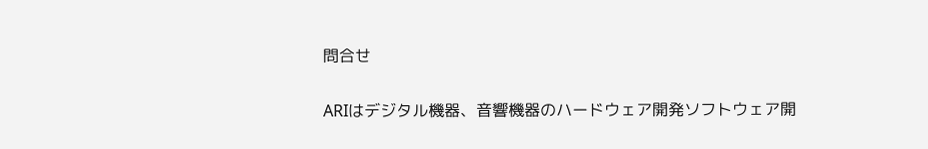問合せ

ARIはデジタル機器、音響機器のハードウェア開発ソフトウェア開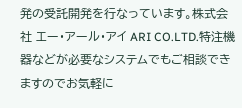発の受託開発を行なっています。株式会社 エー・アール・アイ ARI CO.LTD.特注機器などが必要なシステムでもご相談できますのでお気軽に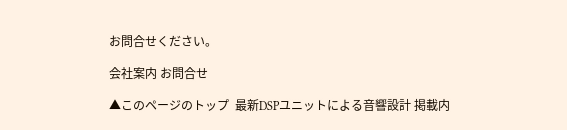お問合せください。

会社案内 お問合せ

▲このページのトップ  最新DSPユニットによる音響設計 掲載内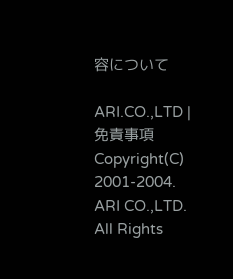容について

ARI.CO.,LTD | 免責事項 Copyright(C) 2001-2004. ARI CO.,LTD. All Rights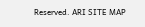Reserved. ARI SITE MAP